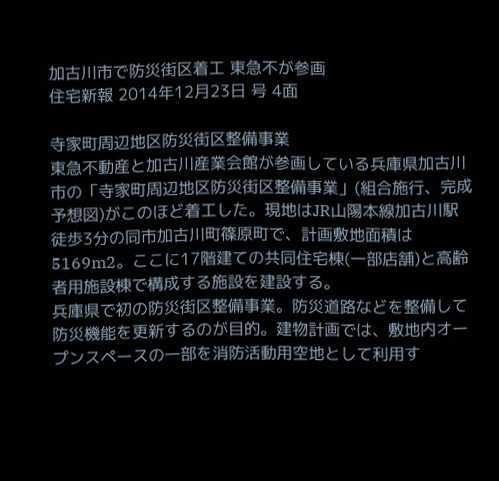加古川市で防災街区着工 東急不が参画
住宅新報 2014年12月23日 号 4面

寺家町周辺地区防災街区整備事業
東急不動産と加古川産業会館が参画している兵庫県加古川市の「寺家町周辺地区防災街区整備事業」(組合施行、完成予想図)がこのほど着工した。現地はJR山陽本線加古川駅徒歩3分の同市加古川町篠原町で、計画敷地面積は5169m2。ここに17階建ての共同住宅棟(一部店舗)と高齢者用施設棟で構成する施設を建設する。
兵庫県で初の防災街区整備事業。防災道路などを整備して防災機能を更新するのが目的。建物計画では、敷地内オープンスペースの一部を消防活動用空地として利用す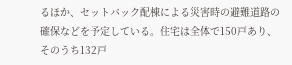るほか、セットバック配棟による災害時の避難道路の確保などを予定している。住宅は全体で150戸あり、そのうち132戸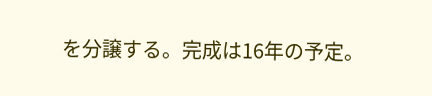を分譲する。完成は16年の予定。